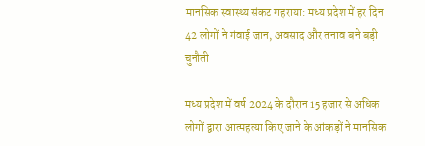मानसिक स्वास्थ्य संकट गहराया: मध्य प्रदेश में हर दिन 42 लोगों ने गंवाई जान, अवसाद और तनाव बने बड़ी चुनौती

मध्य प्रदेश में वर्ष 2024 के दौरान 15 हजार से अधिक लोगों द्वारा आत्महत्या किए जाने के आंकड़ों ने मानसिक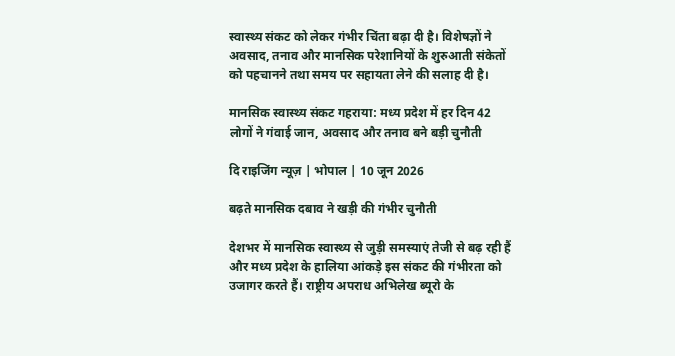स्वास्थ्य संकट को लेकर गंभीर चिंता बढ़ा दी है। विशेषज्ञों ने अवसाद, तनाव और मानसिक परेशानियों के शुरुआती संकेतों को पहचानने तथा समय पर सहायता लेने की सलाह दी है।

मानसिक स्वास्थ्य संकट गहराया: मध्य प्रदेश में हर दिन 42 लोगों ने गंवाई जान, अवसाद और तनाव बने बड़ी चुनौती

दि राइजिंग न्यूज़ | भोपाल | 10 जून 2026

बढ़ते मानसिक दबाव ने खड़ी की गंभीर चुनौती

देशभर में मानसिक स्वास्थ्य से जुड़ी समस्याएं तेजी से बढ़ रही हैं और मध्य प्रदेश के हालिया आंकड़े इस संकट की गंभीरता को उजागर करते हैं। राष्ट्रीय अपराध अभिलेख ब्यूरो के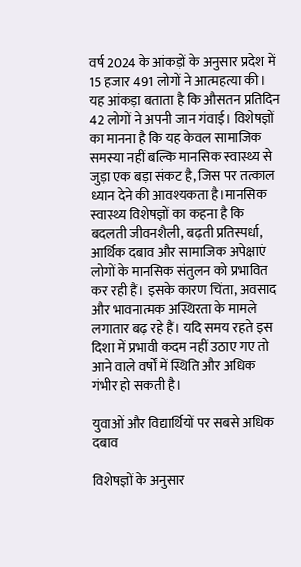वर्ष 2024 के आंकड़ों के अनुसार प्रदेश में 15 हजार 491 लोगों ने आत्महत्या की। यह आंकड़ा बताता है कि औसतन प्रतिदिन 42 लोगों ने अपनी जान गंवाई। विशेषज्ञों का मानना है कि यह केवल सामाजिक समस्या नहीं बल्कि मानसिक स्वास्थ्य से जुड़ा एक बड़ा संकट है, जिस पर तत्काल ध्यान देने की आवश्यकता है।मानसिक स्वास्थ्य विशेषज्ञों का कहना है कि बदलती जीवनशैली, बढ़ती प्रतिस्पर्धा, आर्थिक दबाव और सामाजिक अपेक्षाएं लोगों के मानसिक संतुलन को प्रभावित कर रही हैं। इसके कारण चिंता, अवसाद और भावनात्मक अस्थिरता के मामले लगातार बढ़ रहे हैं। यदि समय रहते इस दिशा में प्रभावी कदम नहीं उठाए गए तो आने वाले वर्षों में स्थिति और अधिक गंभीर हो सकती है।

युवाओं और विद्यार्थियों पर सबसे अधिक दबाव

विशेषज्ञों के अनुसार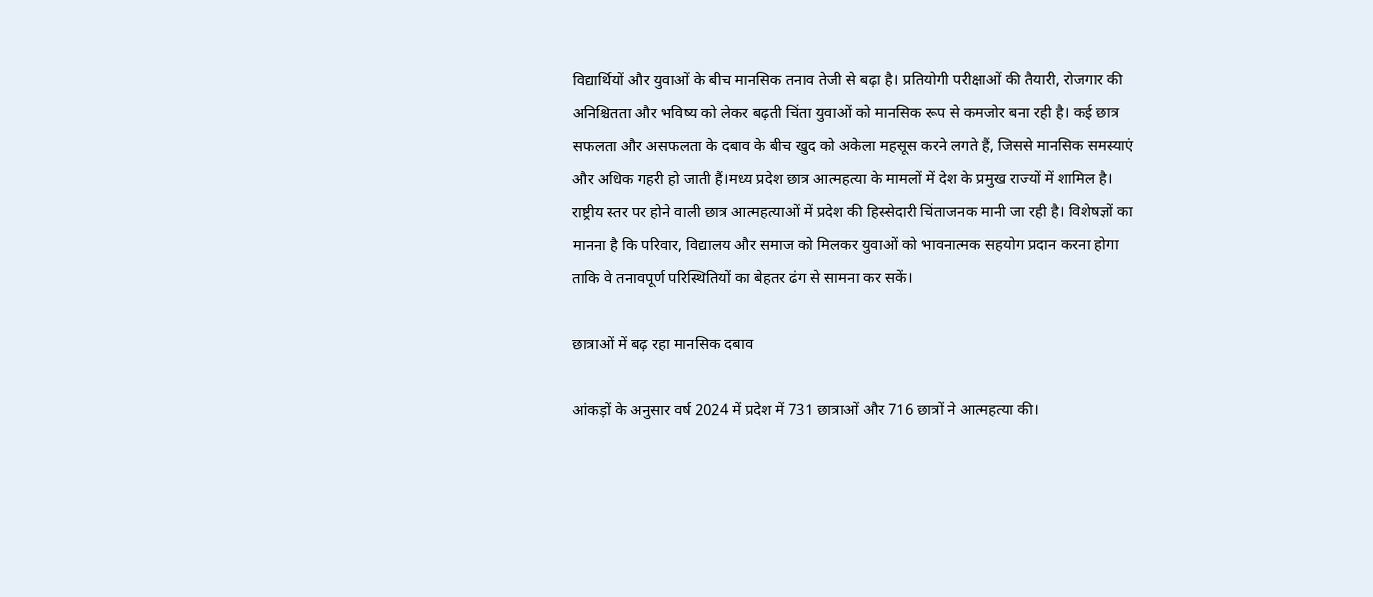विद्यार्थियों और युवाओं के बीच मानसिक तनाव तेजी से बढ़ा है। प्रतियोगी परीक्षाओं की तैयारी, रोजगार की अनिश्चितता और भविष्य को लेकर बढ़ती चिंता युवाओं को मानसिक रूप से कमजोर बना रही है। कई छात्र सफलता और असफलता के दबाव के बीच खुद को अकेला महसूस करने लगते हैं, जिससे मानसिक समस्याएं और अधिक गहरी हो जाती हैं।मध्य प्रदेश छात्र आत्महत्या के मामलों में देश के प्रमुख राज्यों में शामिल है। राष्ट्रीय स्तर पर होने वाली छात्र आत्महत्याओं में प्रदेश की हिस्सेदारी चिंताजनक मानी जा रही है। विशेषज्ञों का मानना है कि परिवार, विद्यालय और समाज को मिलकर युवाओं को भावनात्मक सहयोग प्रदान करना होगा ताकि वे तनावपूर्ण परिस्थितियों का बेहतर ढंग से सामना कर सकें।

छात्राओं में बढ़ रहा मानसिक दबाव

आंकड़ों के अनुसार वर्ष 2024 में प्रदेश में 731 छात्राओं और 716 छात्रों ने आत्महत्या की।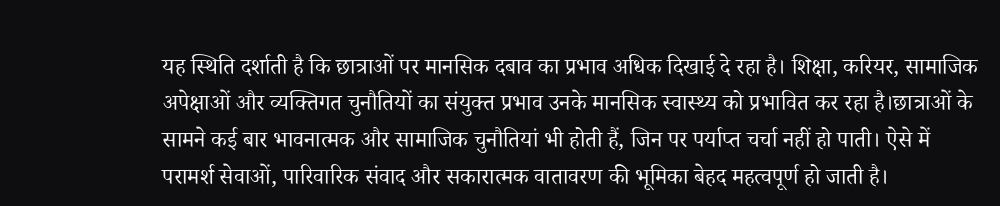यह स्थिति दर्शाती है कि छात्राओं पर मानसिक दबाव का प्रभाव अधिक दिखाई दे रहा है। शिक्षा, करियर, सामाजिक अपेक्षाओं और व्यक्तिगत चुनौतियों का संयुक्त प्रभाव उनके मानसिक स्वास्थ्य को प्रभावित कर रहा है।छात्राओं के सामने कई बार भावनात्मक और सामाजिक चुनौतियां भी होती हैं, जिन पर पर्याप्त चर्चा नहीं हो पाती। ऐसे में परामर्श सेवाओं, पारिवारिक संवाद और सकारात्मक वातावरण की भूमिका बेहद महत्वपूर्ण हो जाती है।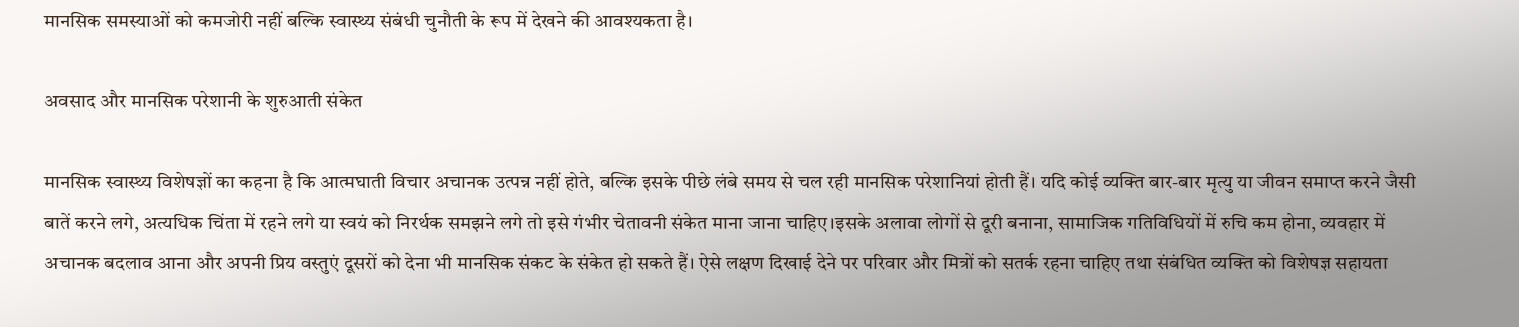मानसिक समस्याओं को कमजोरी नहीं बल्कि स्वास्थ्य संबंधी चुनौती के रूप में देखने की आवश्यकता है।

अवसाद और मानसिक परेशानी के शुरुआती संकेत

मानसिक स्वास्थ्य विशेषज्ञों का कहना है कि आत्मघाती विचार अचानक उत्पन्न नहीं होते, बल्कि इसके पीछे लंबे समय से चल रही मानसिक परेशानियां होती हैं। यदि कोई व्यक्ति बार-बार मृत्यु या जीवन समाप्त करने जैसी बातें करने लगे, अत्यधिक चिंता में रहने लगे या स्वयं को निरर्थक समझने लगे तो इसे गंभीर चेतावनी संकेत माना जाना चाहिए।इसके अलावा लोगों से दूरी बनाना, सामाजिक गतिविधियों में रुचि कम होना, व्यवहार में अचानक बदलाव आना और अपनी प्रिय वस्तुएं दूसरों को देना भी मानसिक संकट के संकेत हो सकते हैं। ऐसे लक्षण दिखाई देने पर परिवार और मित्रों को सतर्क रहना चाहिए तथा संबंधित व्यक्ति को विशेषज्ञ सहायता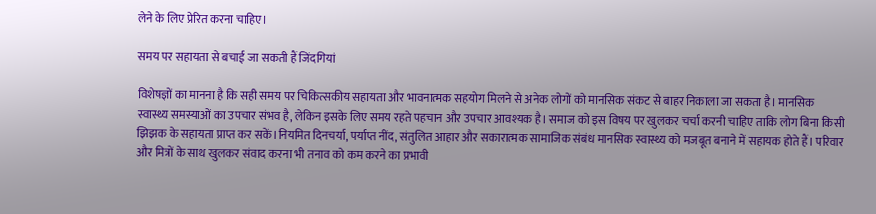लेने के लिए प्रेरित करना चाहिए।

समय पर सहायता से बचाई जा सकती हैं जिंदगियां

विशेषज्ञों का मानना है कि सही समय पर चिकित्सकीय सहायता और भावनात्मक सहयोग मिलने से अनेक लोगों को मानसिक संकट से बाहर निकाला जा सकता है। मानसिक स्वास्थ्य समस्याओं का उपचार संभव है, लेकिन इसके लिए समय रहते पहचान और उपचार आवश्यक है। समाज को इस विषय पर खुलकर चर्चा करनी चाहिए ताकि लोग बिना किसी झिझक के सहायता प्राप्त कर सकें।नियमित दिनचर्या, पर्याप्त नींद, संतुलित आहार और सकारात्मक सामाजिक संबंध मानसिक स्वास्थ्य को मजबूत बनाने में सहायक होते हैं। परिवार और मित्रों के साथ खुलकर संवाद करना भी तनाव को कम करने का प्रभावी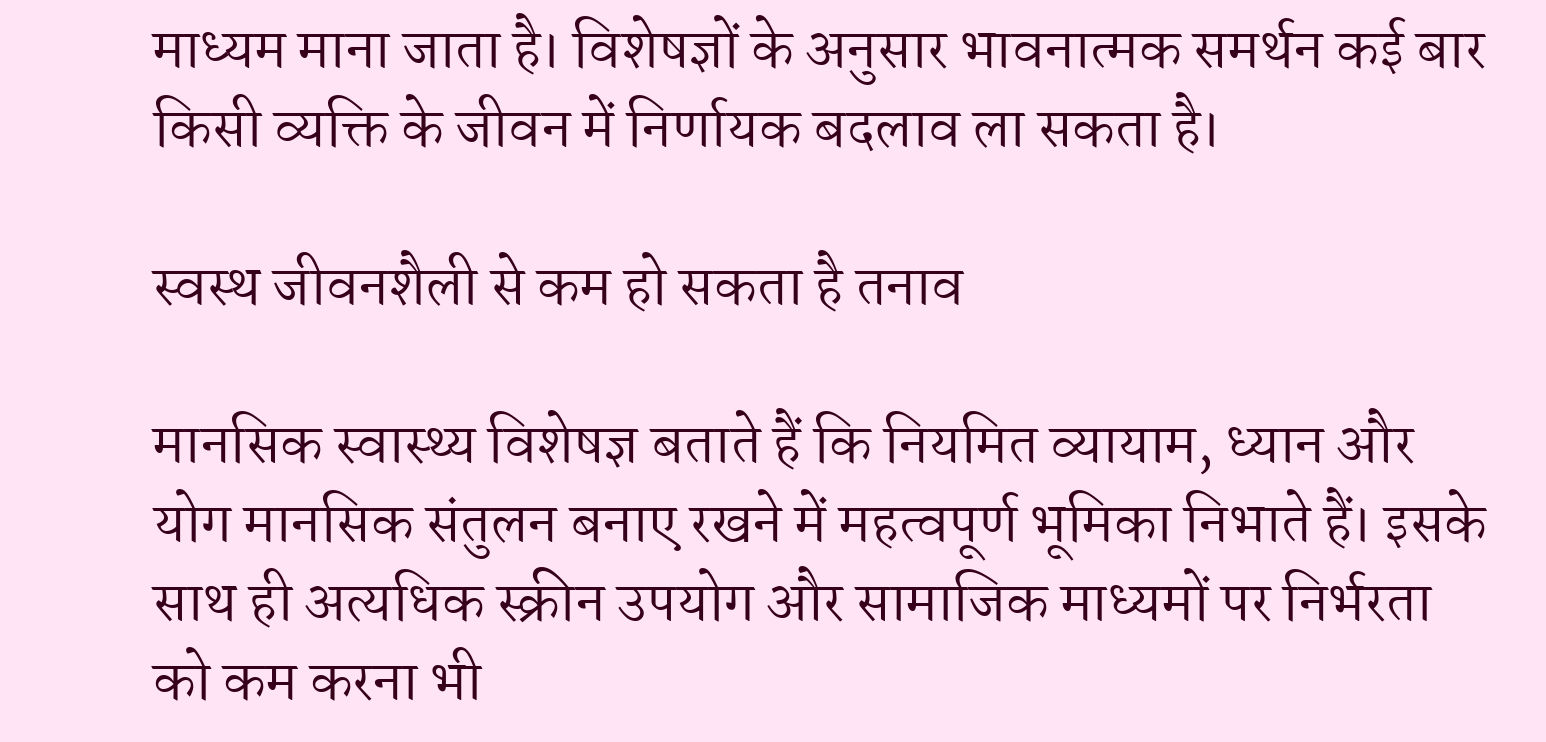माध्यम माना जाता है। विशेषज्ञों के अनुसार भावनात्मक समर्थन कई बार किसी व्यक्ति के जीवन में निर्णायक बदलाव ला सकता है।

स्वस्थ जीवनशैली से कम हो सकता है तनाव

मानसिक स्वास्थ्य विशेषज्ञ बताते हैं कि नियमित व्यायाम, ध्यान और योग मानसिक संतुलन बनाए रखने में महत्वपूर्ण भूमिका निभाते हैं। इसके साथ ही अत्यधिक स्क्रीन उपयोग और सामाजिक माध्यमों पर निर्भरता को कम करना भी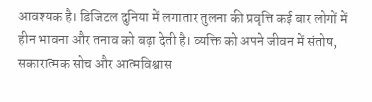आवश्यक है। डिजिटल दुनिया में लगातार तुलना की प्रवृत्ति कई बार लोगों में हीन भावना और तनाव को बढ़ा देती है। व्यक्ति को अपने जीवन में संतोष, सकारात्मक सोच और आत्मविश्वास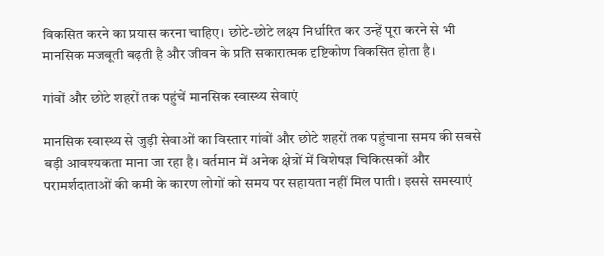विकसित करने का प्रयास करना चाहिए। छोटे-छोटे लक्ष्य निर्धारित कर उन्हें पूरा करने से भी मानसिक मजबूती बढ़ती है और जीवन के प्रति सकारात्मक दृष्टिकोण विकसित होता है।

गांवों और छोटे शहरों तक पहुंचें मानसिक स्वास्थ्य सेवाएं

मानसिक स्वास्थ्य से जुड़ी सेवाओं का विस्तार गांवों और छोटे शहरों तक पहुंचाना समय की सबसे बड़ी आवश्यकता माना जा रहा है। वर्तमान में अनेक क्षेत्रों में विशेषज्ञ चिकित्सकों और परामर्शदाताओं की कमी के कारण लोगों को समय पर सहायता नहीं मिल पाती। इससे समस्याएं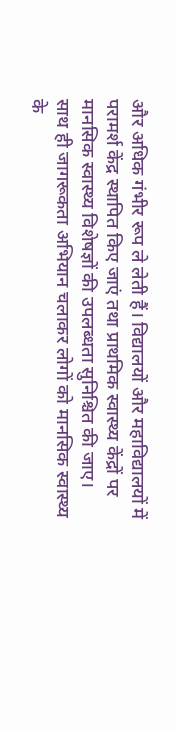और अधिक गंभीर रूप ले लेती हैं। विद्यालयों और महाविद्यालयों में परामर्श केंद्र स्थापित किए जाएं तथा प्राथमिक स्वास्थ्य केंद्रों पर मानसिक स्वास्थ्य विशेषज्ञों की उपलब्धता सुनिश्चित की जाए। साथ ही जागरूकता अभियान चलाकर लोगों को मानसिक स्वास्थ्य के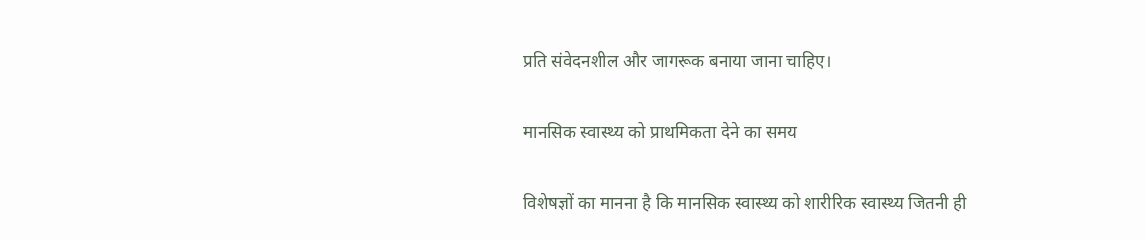प्रति संवेदनशील और जागरूक बनाया जाना चाहिए।

मानसिक स्वास्थ्य को प्राथमिकता देने का समय

विशेषज्ञों का मानना है कि मानसिक स्वास्थ्य को शारीरिक स्वास्थ्य जितनी ही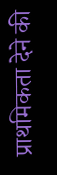प्राथमिकता देने की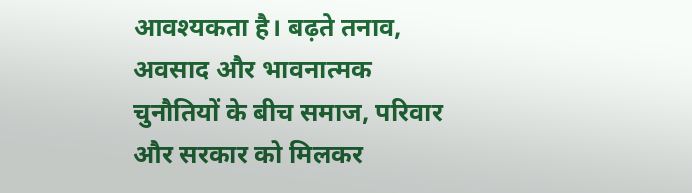आवश्यकता है। बढ़ते तनाव, अवसाद और भावनात्मक चुनौतियों के बीच समाज, परिवार और सरकार को मिलकर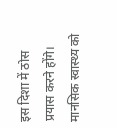इस दिशा में ठोस प्रयास करने होंगे। मानसिक स्वास्थ्य को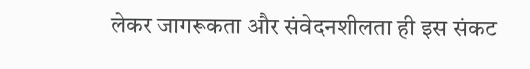लेकर जागरूकता और संवेदनशीलता ही इस संकट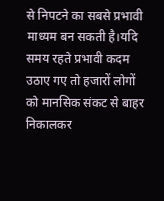से निपटने का सबसे प्रभावी माध्यम बन सकती है।यदि समय रहते प्रभावी कदम उठाए गए तो हजारों लोगों को मानसिक संकट से बाहर निकालकर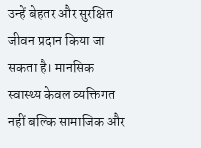उन्हें बेहतर और सुरक्षित जीवन प्रदान किया जा सकता है। मानसिक स्वास्थ्य केवल व्यक्तिगत नहीं बल्कि सामाजिक और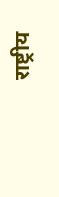राष्ट्रीय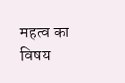महत्व का विषय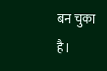बन चुका है।